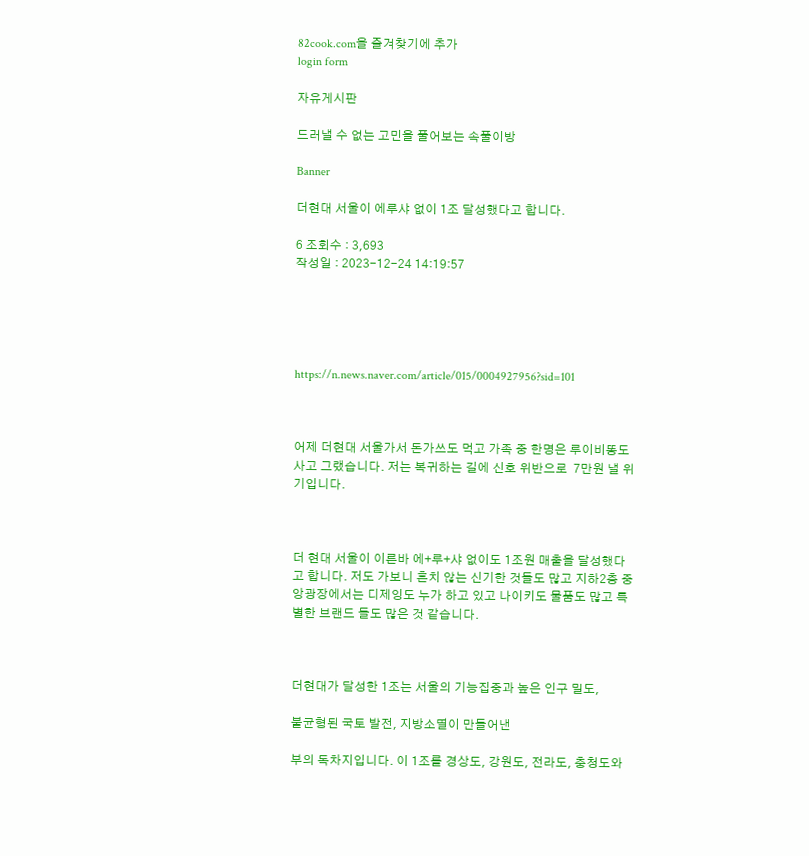82cook.com을 즐겨찾기에 추가
login form

자유게시판

드러낼 수 없는 고민을 풀어보는 속풀이방

Banner

더현대 서울이 에루샤 없이 1조 달성했다고 합니다.

6 조회수 : 3,693
작성일 : 2023-12-24 14:19:57





https://n.news.naver.com/article/015/0004927956?sid=101



어제 더현대 서울가서 돈가쓰도 먹고 가족 중 한명은 루이비똥도 사고 그랬습니다. 저는 복귀하는 길에 신호 위반으로  7만원 낼 위기입니다.



더 현대 서울이 이른바 에+루+샤 없이도 1조원 매출을 달성했다고 합니다. 저도 가보니 흔치 않는 신기한 것들도 많고 지하2층 중앙광장에서는 디제잉도 누가 하고 있고 나이키도 물품도 많고 특별한 브랜드 들도 많은 것 같습니다.



더현대가 달성한 1조는 서울의 기능집중과 높은 인구 밀도,

불균형된 국토 발전, 지방소멸이 만들어낸

부의 독차지입니다. 이 1조를 경상도, 강원도, 전라도, 충청도와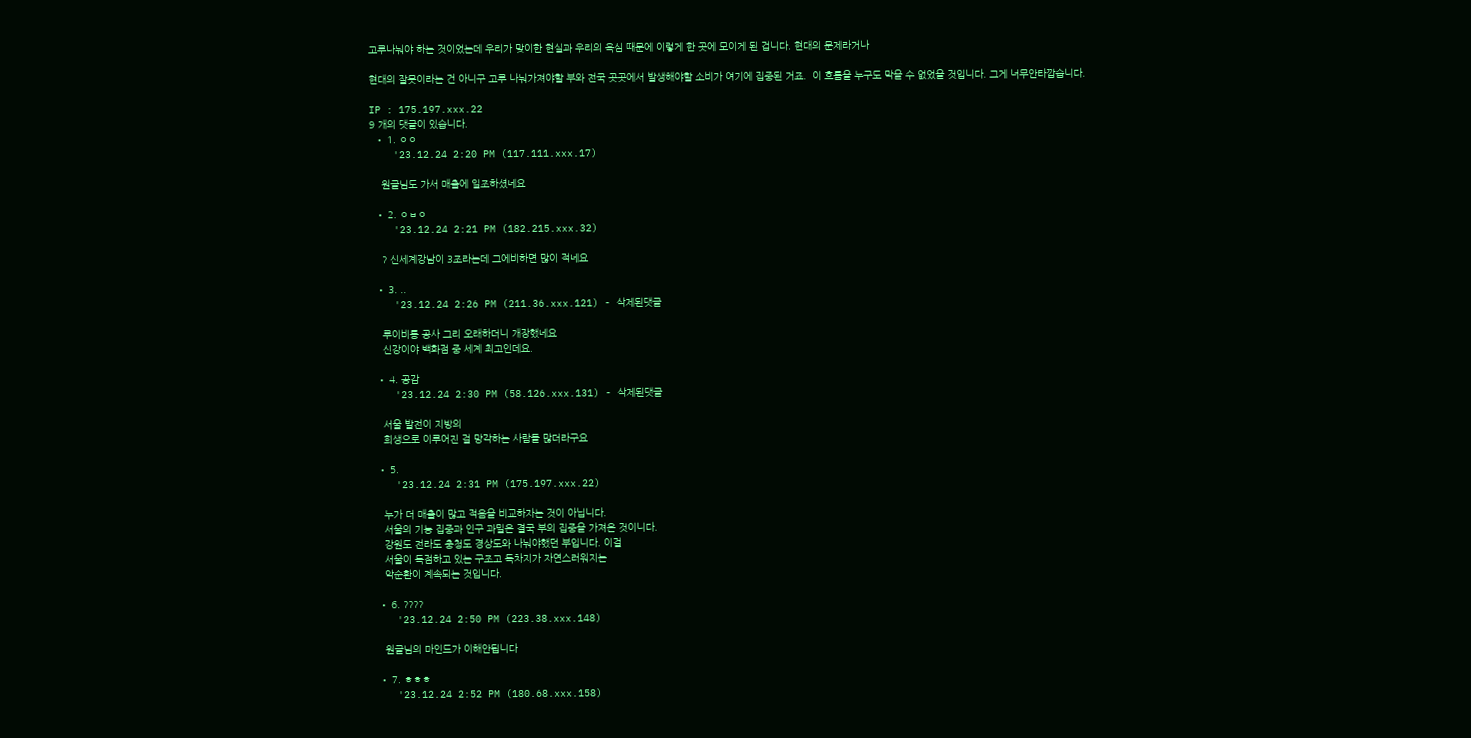고루나눠야 하는 것이었는데 우리가 맞이한 현실과 우리의 욕심 때문에 이렇게 한 곳에 모이게 된 겁니다. 현대의 문제라거나

현대의 잘못이라는 건 아니구 고루 나눠가져야할 부와 전국 곳곳에서 발생해야할 소비가 여기에 집중된 거죠.  이 흐름을 누구도 막을 수 없었을 것입니다. 그게 너무안타깝습니다.

IP : 175.197.xxx.22
9 개의 댓글이 있습니다.
  • 1. ㅇㅇ
    '23.12.24 2:20 PM (117.111.xxx.17)

    원글님도 가서 매출에 일조하셨네요

  • 2. ㅇㅂㅇ
    '23.12.24 2:21 PM (182.215.xxx.32)

    ? 신세계강남이 3조라는데 그에비하면 많이 적네요

  • 3. ..
    '23.12.24 2:26 PM (211.36.xxx.121) - 삭제된댓글

    루이비통 공사 그리 오래하더니 개장했네요
    신강이야 백화점 중 세계 최고인데요.

  • 4. 공감
    '23.12.24 2:30 PM (58.126.xxx.131) - 삭제된댓글

    서울 발전이 지방의
    희생으로 이루어진 걸 망각하는 사람들 많더라구요

  • 5.
    '23.12.24 2:31 PM (175.197.xxx.22)

    누가 더 매출이 많고 적음을 비교하자는 것이 아닙니다.
    서울의 기능 집중과 인구 과밀은 결국 부의 집중을 가져온 것이니다.
    강원도 전라도 충청도 경상도와 나눠야했던 부입니다. 이걸
    서울이 독점하고 있는 구조고 독차지가 자연스러워지는
    악순환이 계속되는 것입니다.

  • 6. ????
    '23.12.24 2:50 PM (223.38.xxx.148)

    원글님의 마인드가 이해안됩니다

  • 7. ㅎㅎㅎ
    '23.12.24 2:52 PM (180.68.xxx.158)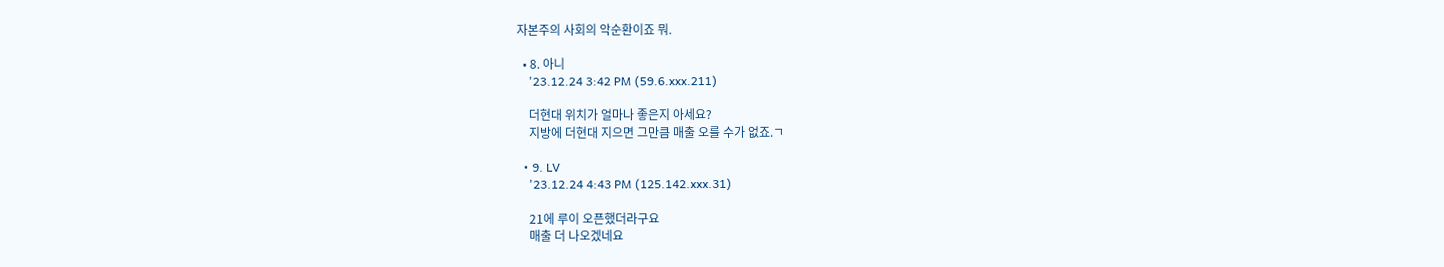자본주의 사회의 악순환이죠 뭐.

  • 8. 아니
    '23.12.24 3:42 PM (59.6.xxx.211)

    더현대 위치가 얼마나 좋은지 아세요?
    지방에 더현대 지으면 그만큼 매출 오를 수가 없죠.ㄱ

  • 9. LV
    '23.12.24 4:43 PM (125.142.xxx.31)

    21에 루이 오픈했더라구요
    매출 더 나오겠네요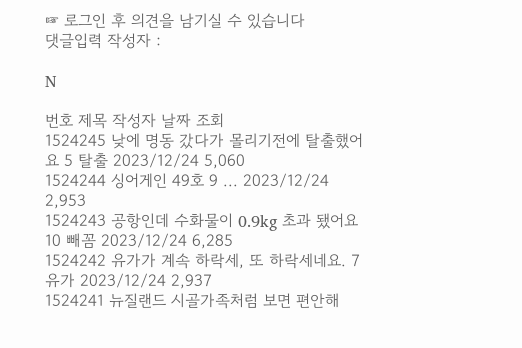☞ 로그인 후 의견을 남기실 수 있습니다
댓글입력 작성자 :

N

번호 제목 작성자 날짜 조회
1524245 낮에 명동 갔다가 몰리기전에 탈출했어요 5 탈출 2023/12/24 5,060
1524244 싱어게인 49호 9 ... 2023/12/24 2,953
1524243 공항인데 수화물이 0.9kg 초과 됐어요 10 빼꼼 2023/12/24 6,285
1524242 유가가 계속 하락세, 또 하락세네요. 7 유가 2023/12/24 2,937
1524241 뉴질랜드 시골가족처럼 보면 편안해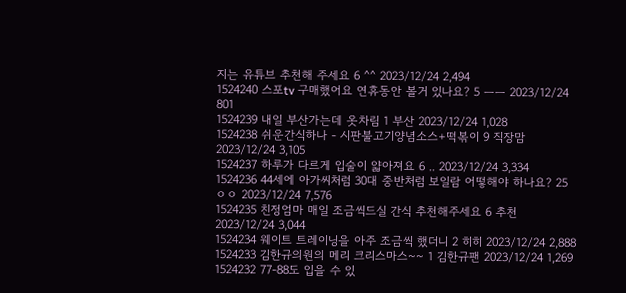지는 유튜브 추천해 주세요 6 ^^ 2023/12/24 2,494
1524240 스포tv 구매했어요 연휴동안 볼거 있나요? 5 ㅡㅡ 2023/12/24 801
1524239 내일 부산가는데 옷차림 1 부산 2023/12/24 1,028
1524238 쉬운간식하나 - 시판불고기양념소스+떡볶이 9 직장맘 2023/12/24 3,105
1524237 하루가 다르게 입술이 얇아져요 6 .. 2023/12/24 3,334
1524236 44세에 아가씨처럼 30대 중반처럼 보일람 어떻해야 하나요? 25 ㅇㅇ 2023/12/24 7,576
1524235 친정엄마 매일 조금씩드실 간식 추천해주세요 6 추천 2023/12/24 3,044
1524234 웨이트 트레이닝을 아주 조금씩 했더니 2 히히 2023/12/24 2,888
1524233 김한규의원의 메리 크리스마스~~ 1 김한규팬 2023/12/24 1,269
1524232 77-88도 입을 수 있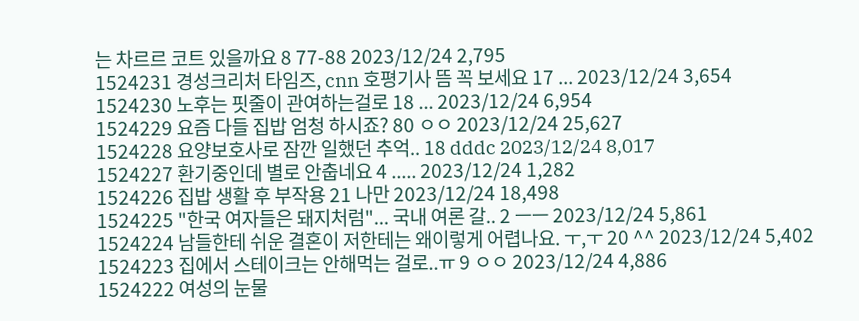는 차르르 코트 있을까요 8 77-88 2023/12/24 2,795
1524231 경성크리처 타임즈, cnn 호평기사 뜸 꼭 보세요 17 ... 2023/12/24 3,654
1524230 노후는 핏줄이 관여하는걸로 18 ... 2023/12/24 6,954
1524229 요즘 다들 집밥 엄청 하시죠? 80 ㅇㅇ 2023/12/24 25,627
1524228 요양보호사로 잠깐 일했던 추억.. 18 dddc 2023/12/24 8,017
1524227 환기중인데 별로 안춥네요 4 ..... 2023/12/24 1,282
1524226 집밥 생활 후 부작용 21 나만 2023/12/24 18,498
1524225 "한국 여자들은 돼지처럼"... 국내 여론 갈.. 2 ㅡㅡ 2023/12/24 5,861
1524224 남들한테 쉬운 결혼이 저한테는 왜이렇게 어렵나요. ㅜ,ㅜ 20 ^^ 2023/12/24 5,402
1524223 집에서 스테이크는 안해먹는 걸로..ㅠ 9 ㅇㅇ 2023/12/24 4,886
1524222 여성의 눈물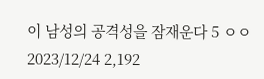이 남성의 공격성을 잠재운다 5 ㅇㅇ 2023/12/24 2,192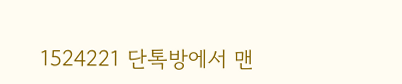1524221 단톡방에서 맨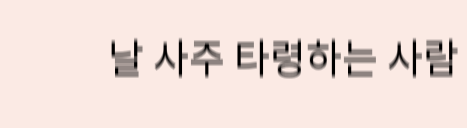날 사주 타령하는 사람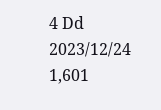4 Dd 2023/12/24 1,601